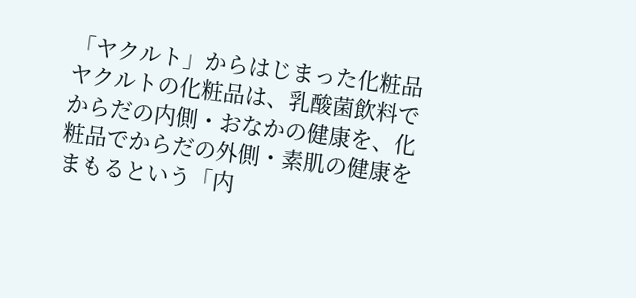「ヤクルト」からはじまった化粧品
ヤクルトの化粧品は、乳酸菌飲料でからだの内側・おなかの健康を、化粧品でからだの外側・素肌の健康をまもるという「内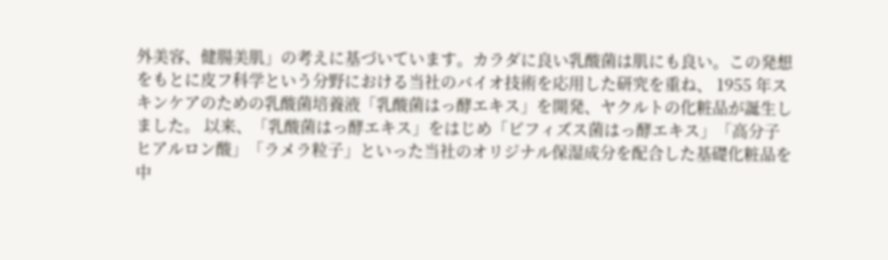外美容、健腸美肌」の考えに基づいています。カラダに良い乳酸菌は肌にも良い。この発想をもとに皮フ科学という分野における当社のバイオ技術を応用した研究を重ね、 1955 年スキンケアのための乳酸菌培養液「乳酸菌はっ酵エキス」を開発、ヤクルトの化粧品が誕生しました。 以来、「乳酸菌はっ酵エキス」をはじめ「ビフィズス菌はっ酵エキス」「高分子ヒアルロン酸」「ラメラ粒子」といった当社のオリジナル保湿成分を配合した基礎化粧品を中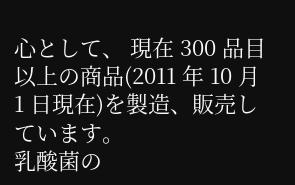心として、 現在 300 品目以上の商品(2011 年 10 月 1 日現在)を製造、販売しています。
乳酸菌の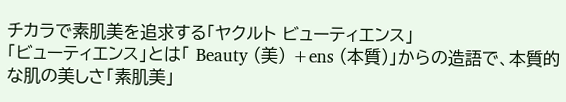チカラで素肌美を追求する「ヤクルト ビューティエンス」
「ビューティエンス」とは「 Beauty (美) +ens (本質)」からの造語で、本質的な肌の美しさ「素肌美」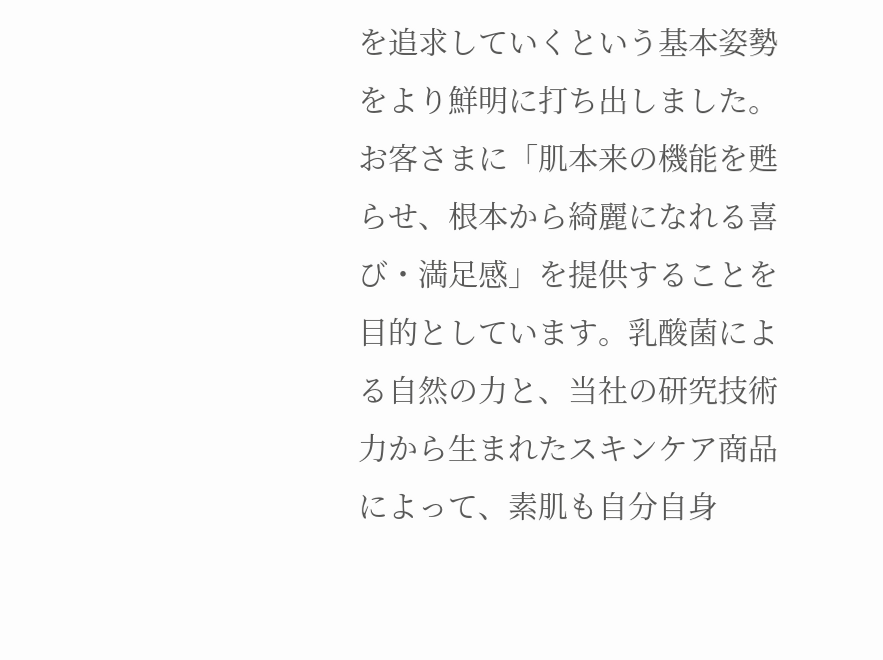を追求していくという基本姿勢をより鮮明に打ち出しました。お客さまに「肌本来の機能を甦らせ、根本から綺麗になれる喜び・満足感」を提供することを目的としています。乳酸菌による自然の力と、当社の研究技術力から生まれたスキンケア商品によって、素肌も自分自身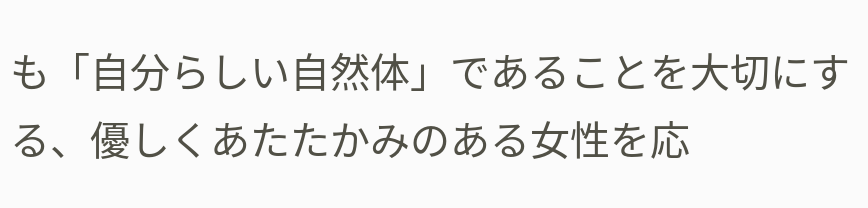も「自分らしい自然体」であることを大切にする、優しくあたたかみのある女性を応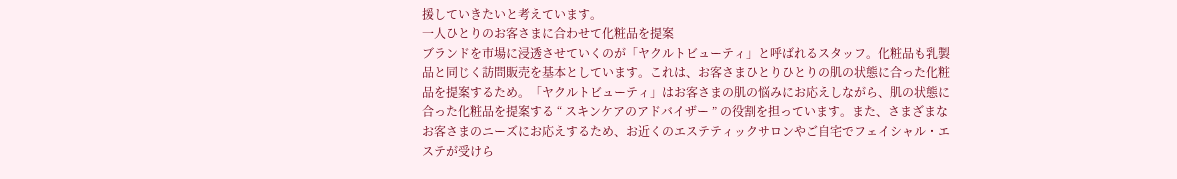援していきたいと考えています。
一人ひとりのお客さまに合わせて化粧品を提案
ブランドを市場に浸透させていくのが「ヤクルトビューティ」と呼ばれるスタッフ。化粧品も乳製品と同じく訪問販売を基本としています。これは、お客さまひとりひとりの肌の状態に合った化粧品を提案するため。「ヤクルトビューティ」はお客さまの肌の悩みにお応えしながら、肌の状態に合った化粧品を提案する “ スキンケアのアドバイザー ” の役割を担っています。また、さまざまなお客さまのニーズにお応えするため、お近くのエステティックサロンやご自宅でフェイシャル・エステが受けら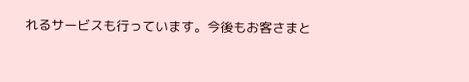れるサービスも行っています。今後もお客さまと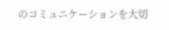のコミュニケーションを大切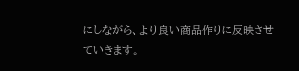にしながら、より良い商品作りに反映させていきます。